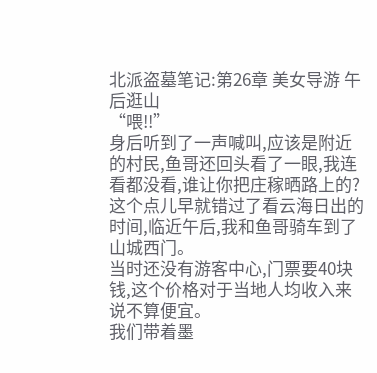北派盗墓笔记:第26章 美女导游 午后逛山
“喂!!”
身后听到了一声喊叫,应该是附近的村民,鱼哥还回头看了一眼,我连看都没看,谁让你把庄稼晒路上的?
这个点儿早就错过了看云海日出的时间,临近午后,我和鱼哥骑车到了山城西门。
当时还没有游客中心,门票要40块钱,这个价格对于当地人均收入来说不算便宜。
我们带着墨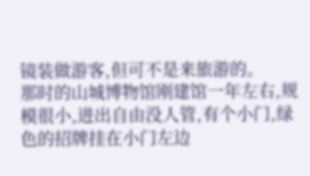镜装做游客,但可不是来旅游的。
那时的山城博物馆刚建馆一年左右,规模很小,进出自由没人管,有个小门,绿色的招牌挂在小门左边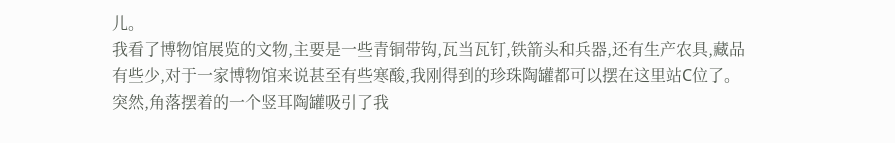儿。
我看了博物馆展览的文物,主要是一些青铜带钩,瓦当瓦钉,铁箭头和兵器,还有生产农具,藏品有些少,对于一家博物馆来说甚至有些寒酸,我刚得到的珍珠陶罐都可以摆在这里站C位了。
突然,角落摆着的一个竖耳陶罐吸引了我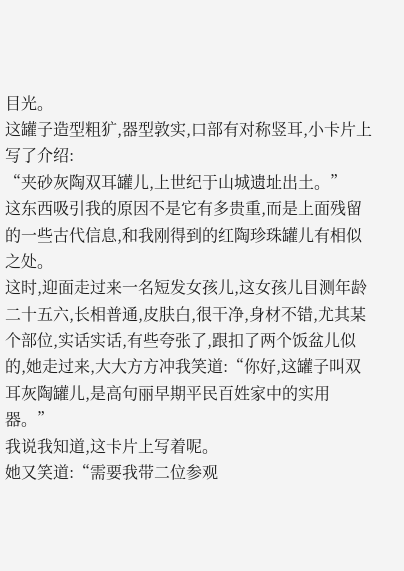目光。
这罐子造型粗犷,器型敦实,口部有对称竖耳,小卡片上写了介绍:
“夹砂灰陶双耳罐儿,上世纪于山城遗址出土。”
这东西吸引我的原因不是它有多贵重,而是上面残留的一些古代信息,和我刚得到的红陶珍珠罐儿有相似之处。
这时,迎面走过来一名短发女孩儿,这女孩儿目测年龄二十五六,长相普通,皮肤白,很干净,身材不错,尤其某个部位,实话实话,有些夸张了,跟扣了两个饭盆儿似的,她走过来,大大方方冲我笑道:“你好,这罐子叫双耳灰陶罐儿,是高句丽早期平民百姓家中的实用器。”
我说我知道,这卡片上写着呢。
她又笑道:“需要我带二位参观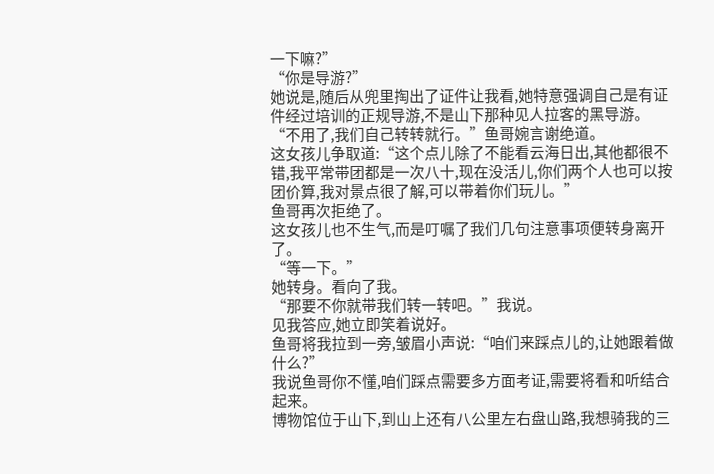一下嘛?”
“你是导游?”
她说是,随后从兜里掏出了证件让我看,她特意强调自己是有证件经过培训的正规导游,不是山下那种见人拉客的黑导游。
“不用了,我们自己转转就行。”鱼哥婉言谢绝道。
这女孩儿争取道:“这个点儿除了不能看云海日出,其他都很不错,我平常带团都是一次八十,现在没活儿,你们两个人也可以按团价算,我对景点很了解,可以带着你们玩儿。”
鱼哥再次拒绝了。
这女孩儿也不生气,而是叮嘱了我们几句注意事项便转身离开了。
“等一下。”
她转身。看向了我。
“那要不你就带我们转一转吧。”我说。
见我答应,她立即笑着说好。
鱼哥将我拉到一旁,皱眉小声说:“咱们来踩点儿的,让她跟着做什么?”
我说鱼哥你不懂,咱们踩点需要多方面考证,需要将看和听结合起来。
博物馆位于山下,到山上还有八公里左右盘山路,我想骑我的三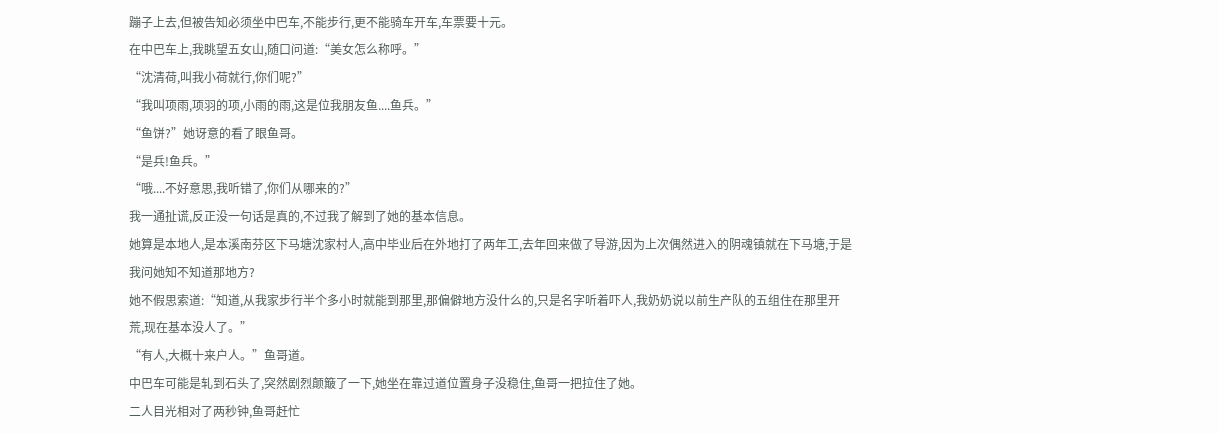蹦子上去,但被告知必须坐中巴车,不能步行,更不能骑车开车,车票要十元。
在中巴车上,我眺望五女山,随口问道:“美女怎么称呼。”
“沈清荷,叫我小荷就行,你们呢?”
“我叫项雨,项羽的项,小雨的雨,这是位我朋友鱼....鱼兵。”
“鱼饼?”她讶意的看了眼鱼哥。
“是兵!鱼兵。”
“哦....不好意思,我听错了,你们从哪来的?”
我一通扯谎,反正没一句话是真的,不过我了解到了她的基本信息。
她算是本地人,是本溪南芬区下马塘沈家村人,高中毕业后在外地打了两年工,去年回来做了导游,因为上次偶然进入的阴魂镇就在下马塘,于是我问她知不知道那地方?
她不假思索道:“知道,从我家步行半个多小时就能到那里,那偏僻地方没什么的,只是名字听着吓人,我奶奶说以前生产队的五组住在那里开荒,现在基本没人了。”
“有人,大概十来户人。”鱼哥道。
中巴车可能是轧到石头了,突然剧烈颠簸了一下,她坐在靠过道位置身子没稳住,鱼哥一把拉住了她。
二人目光相对了两秒钟,鱼哥赶忙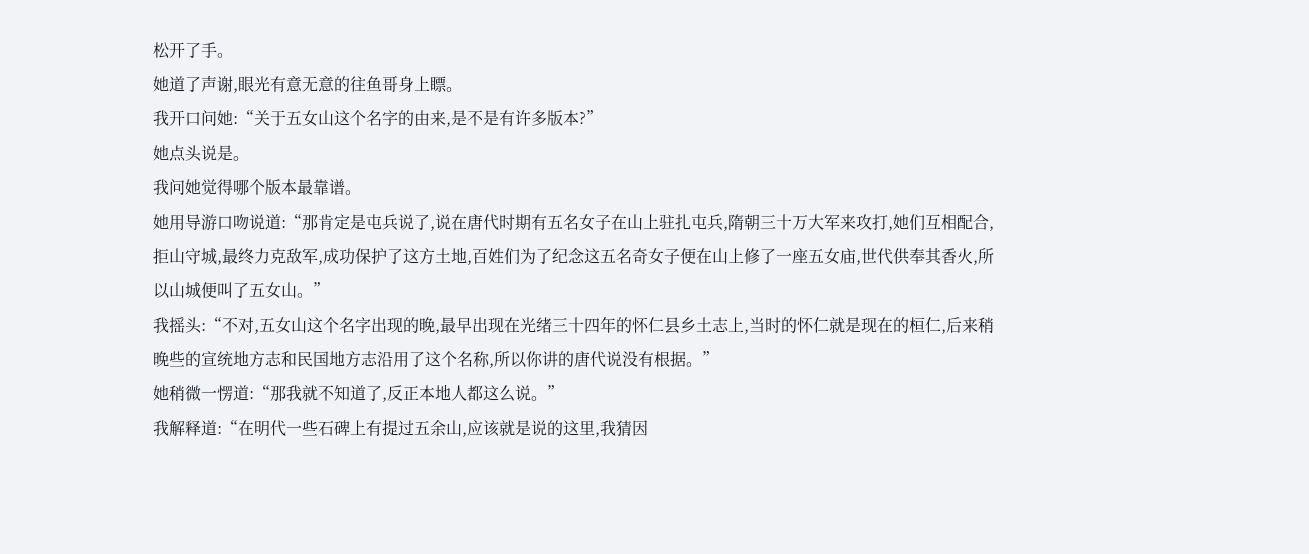松开了手。
她道了声谢,眼光有意无意的往鱼哥身上瞟。
我开口问她:“关于五女山这个名字的由来,是不是有许多版本?”
她点头说是。
我问她觉得哪个版本最靠谱。
她用导游口吻说道:“那肯定是屯兵说了,说在唐代时期有五名女子在山上驻扎屯兵,隋朝三十万大军来攻打,她们互相配合,拒山守城,最终力克敌军,成功保护了这方土地,百姓们为了纪念这五名奇女子便在山上修了一座五女庙,世代供奉其香火,所以山城便叫了五女山。”
我摇头:“不对,五女山这个名字出现的晚,最早出现在光绪三十四年的怀仁县乡土志上,当时的怀仁就是现在的桓仁,后来稍晚些的宣统地方志和民国地方志沿用了这个名称,所以你讲的唐代说没有根据。”
她稍微一愣道:“那我就不知道了,反正本地人都这么说。”
我解释道:“在明代一些石碑上有提过五余山,应该就是说的这里,我猜因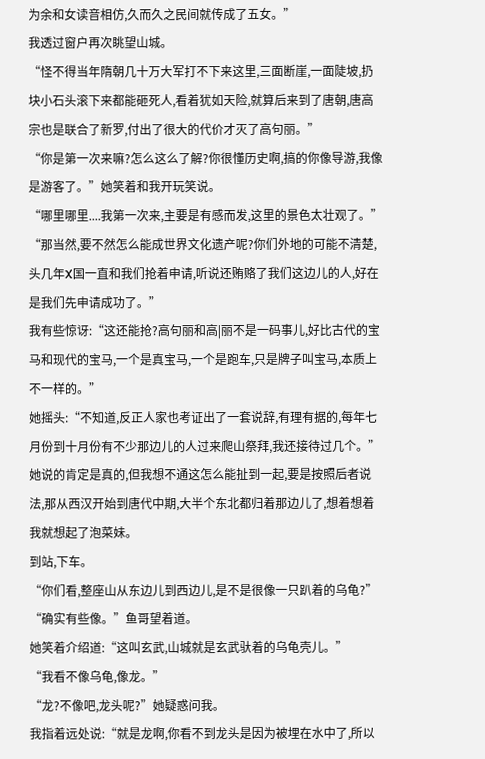为余和女读音相仿,久而久之民间就传成了五女。”
我透过窗户再次眺望山城。
“怪不得当年隋朝几十万大军打不下来这里,三面断崖,一面陡坡,扔块小石头滚下来都能砸死人,看着犹如天险,就算后来到了唐朝,唐高宗也是联合了新罗,付出了很大的代价才灭了高句丽。”
“你是第一次来嘛?怎么这么了解?你很懂历史啊,搞的你像导游,我像是游客了。”她笑着和我开玩笑说。
“哪里哪里....我第一次来,主要是有感而发,这里的景色太壮观了。”
“那当然,要不然怎么能成世界文化遗产呢?你们外地的可能不清楚,头几年X国一直和我们抢着申请,听说还贿赂了我们这边儿的人,好在是我们先申请成功了。”
我有些惊讶:“这还能抢?高句丽和高|丽不是一码事儿,好比古代的宝马和现代的宝马,一个是真宝马,一个是跑车,只是牌子叫宝马,本质上不一样的。”
她摇头:“不知道,反正人家也考证出了一套说辞,有理有据的,每年七月份到十月份有不少那边儿的人过来爬山祭拜,我还接待过几个。”
她说的肯定是真的,但我想不通这怎么能扯到一起,要是按照后者说法,那从西汉开始到唐代中期,大半个东北都归着那边儿了,想着想着我就想起了泡菜妹。
到站,下车。
“你们看,整座山从东边儿到西边儿,是不是很像一只趴着的乌龟?”
“确实有些像。”鱼哥望着道。
她笑着介绍道:“这叫玄武,山城就是玄武驮着的乌龟壳儿。”
“我看不像乌龟,像龙。”
“龙?不像吧,龙头呢?”她疑惑问我。
我指着远处说:“就是龙啊,你看不到龙头是因为被埋在水中了,所以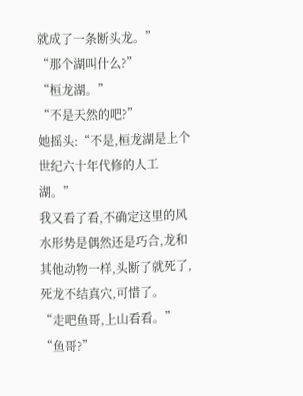就成了一条断头龙。”
“那个湖叫什么?”
“桓龙湖。”
“不是天然的吧?”
她摇头:“不是,桓龙湖是上个世纪六十年代修的人工湖。”
我又看了看,不确定这里的风水形势是偶然还是巧合,龙和其他动物一样,头断了就死了,死龙不结真穴,可惜了。
“走吧鱼哥,上山看看。”
“鱼哥?”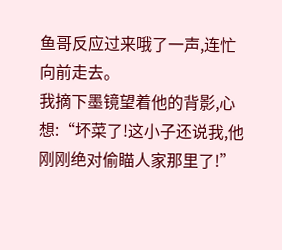鱼哥反应过来哦了一声,连忙向前走去。
我摘下墨镜望着他的背影,心想:“坏菜了!这小子还说我,他刚刚绝对偷瞄人家那里了!”